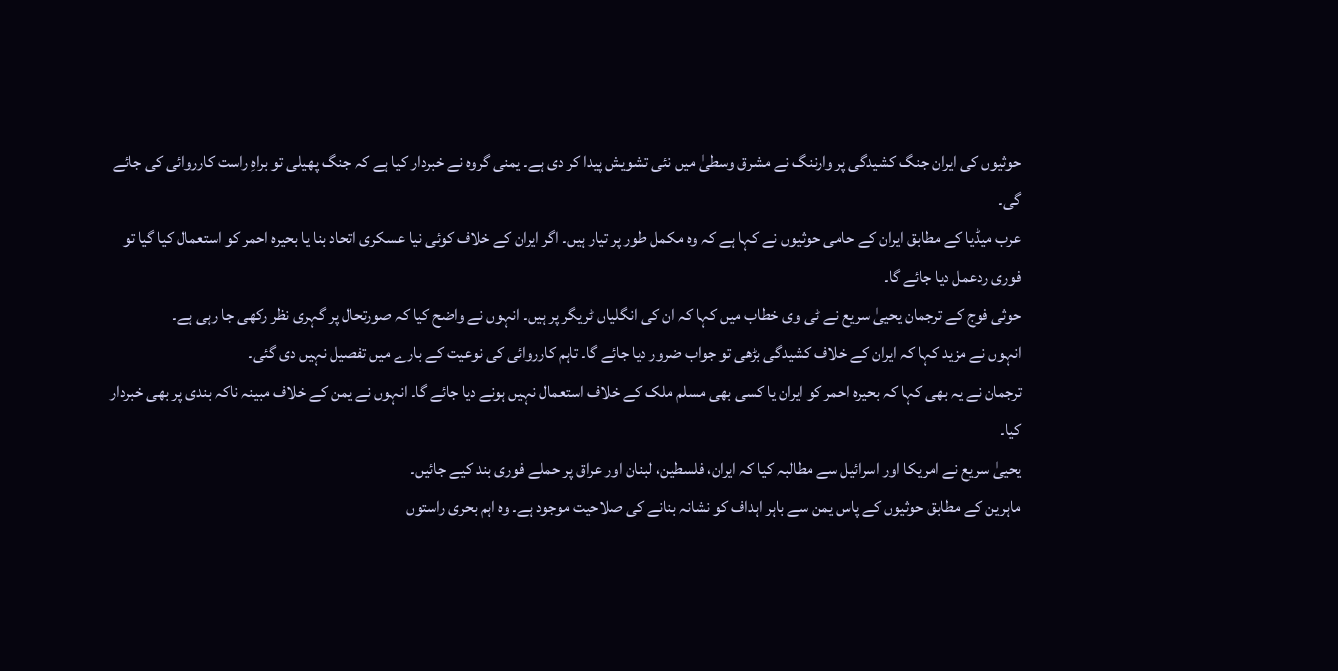حوثیوں کی ایران جنگ کشیدگی پر وارننگ نے مشرق وسطیٰ میں نئی تشویش پیدا کر دی ہے۔ یمنی گروہ نے خبردار کیا ہے کہ جنگ پھیلی تو براہِ راست کارروائی کی جائے گی۔
عرب میڈیا کے مطابق ایران کے حامی حوثیوں نے کہا ہے کہ وہ مکمل طور پر تیار ہیں۔ اگر ایران کے خلاف کوئی نیا عسکری اتحاد بنا یا بحیرہ احمر کو استعمال کیا گیا تو فوری ردعمل دیا جائے گا۔
حوثی فوج کے ترجمان یحییٰ سریع نے ٹی وی خطاب میں کہا کہ ان کی انگلیاں ٹریگر پر ہیں۔ انہوں نے واضح کیا کہ صورتحال پر گہری نظر رکھی جا رہی ہے۔
انہوں نے مزید کہا کہ ایران کے خلاف کشیدگی بڑھی تو جواب ضرور دیا جائے گا۔ تاہم کارروائی کی نوعیت کے بارے میں تفصیل نہیں دی گئی۔
ترجمان نے یہ بھی کہا کہ بحیرہ احمر کو ایران یا کسی بھی مسلم ملک کے خلاف استعمال نہیں ہونے دیا جائے گا۔ انہوں نے یمن کے خلاف مبینہ ناکہ بندی پر بھی خبردار کیا۔
یحییٰ سریع نے امریکا اور اسرائیل سے مطالبہ کیا کہ ایران، فلسطین، لبنان اور عراق پر حملے فوری بند کیے جائیں۔
ماہرین کے مطابق حوثیوں کے پاس یمن سے باہر اہداف کو نشانہ بنانے کی صلاحیت موجود ہے۔ وہ اہم بحری راستوں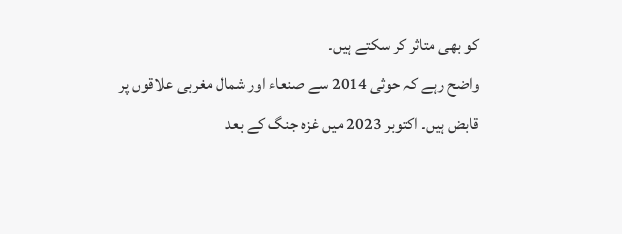کو بھی متاثر کر سکتے ہیں۔
واضح رہے کہ حوثی 2014 سے صنعاء اور شمال مغربی علاقوں پر قابض ہیں۔ اکتوبر 2023 میں غزہ جنگ کے بعد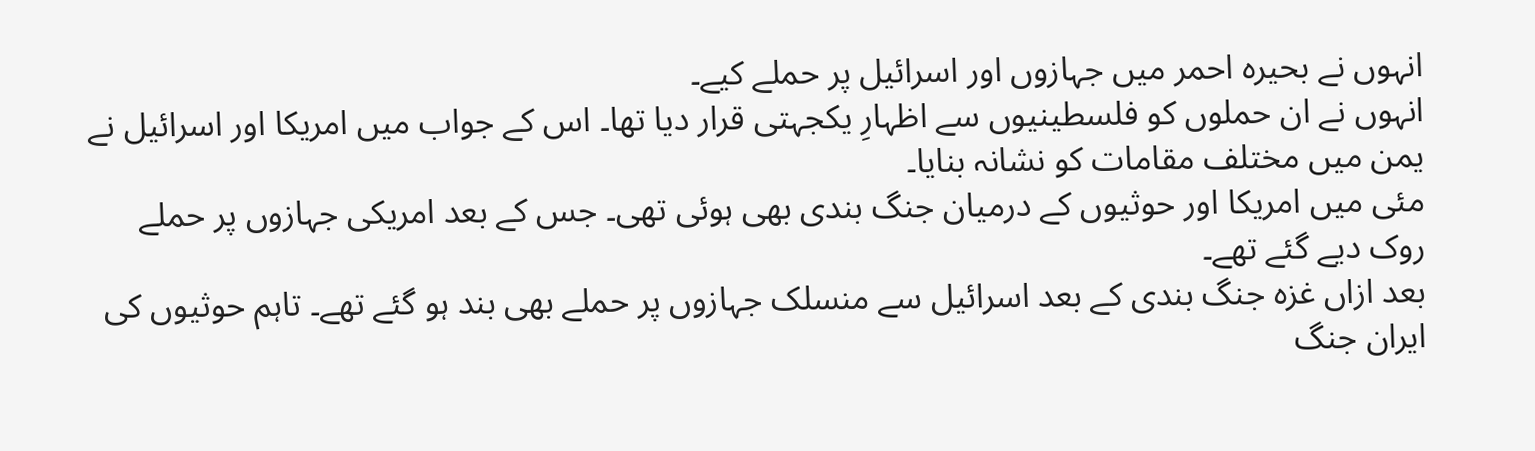انہوں نے بحیرہ احمر میں جہازوں اور اسرائیل پر حملے کیے۔
انہوں نے ان حملوں کو فلسطینیوں سے اظہارِ یکجہتی قرار دیا تھا۔ اس کے جواب میں امریکا اور اسرائیل نے یمن میں مختلف مقامات کو نشانہ بنایا۔
مئی میں امریکا اور حوثیوں کے درمیان جنگ بندی بھی ہوئی تھی۔ جس کے بعد امریکی جہازوں پر حملے روک دیے گئے تھے۔
بعد ازاں غزہ جنگ بندی کے بعد اسرائیل سے منسلک جہازوں پر حملے بھی بند ہو گئے تھے۔ تاہم حوثیوں کی ایران جنگ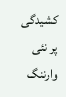کشیدگی پر نئی وارننگ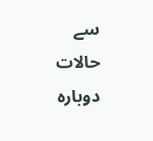سے حالات دوبارہ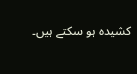کشیدہ ہو سکتے ہیں۔